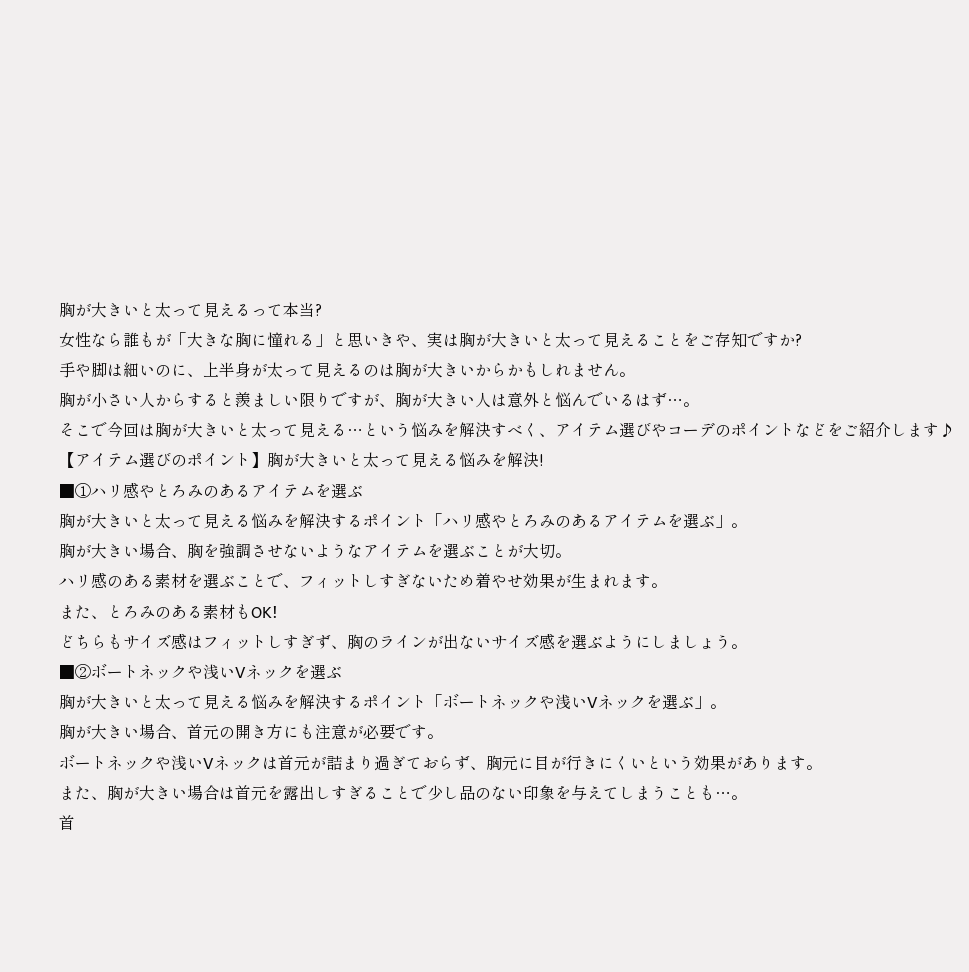胸が大きいと太って見えるって本当?
女性なら誰もが「大きな胸に憧れる」と思いきや、実は胸が大きいと太って見えることをご存知ですか?
手や脚は細いのに、上半身が太って見えるのは胸が大きいからかもしれません。
胸が小さい人からすると羨ましい限りですが、胸が大きい人は意外と悩んでいるはず…。
そこで今回は胸が大きいと太って見える…という悩みを解決すべく、アイテム選びやコーデのポイントなどをご紹介します♪
【アイテム選びのポイント】胸が大きいと太って見える悩みを解決!
■①ハリ感やとろみのあるアイテムを選ぶ
胸が大きいと太って見える悩みを解決するポイント「ハリ感やとろみのあるアイテムを選ぶ」。
胸が大きい場合、胸を強調させないようなアイテムを選ぶことが大切。
ハリ感のある素材を選ぶことで、フィットしすぎないため着やせ効果が生まれます。
また、とろみのある素材もOK!
どちらもサイズ感はフィットしすぎず、胸のラインが出ないサイズ感を選ぶようにしましょう。
■②ボートネックや浅いVネックを選ぶ
胸が大きいと太って見える悩みを解決するポイント「ボートネックや浅いVネックを選ぶ」。
胸が大きい場合、首元の開き方にも注意が必要です。
ボートネックや浅いVネックは首元が詰まり過ぎておらず、胸元に目が行きにくいという効果があります。
また、胸が大きい場合は首元を露出しすぎることで少し品のない印象を与えてしまうことも…。
首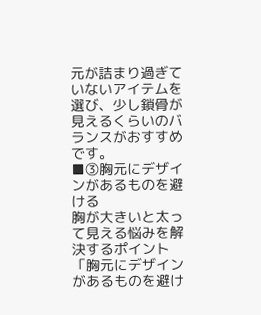元が詰まり過ぎていないアイテムを選び、少し鎖骨が見えるくらいのバランスがおすすめです。
■③胸元にデザインがあるものを避ける
胸が大きいと太って見える悩みを解決するポイント「胸元にデザインがあるものを避け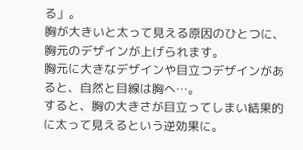る」。
胸が大きいと太って見える原因のひとつに、胸元のデザインが上げられます。
胸元に大きなデザインや目立つデザインがあると、自然と目線は胸へ…。
すると、胸の大きさが目立ってしまい結果的に太って見えるという逆効果に。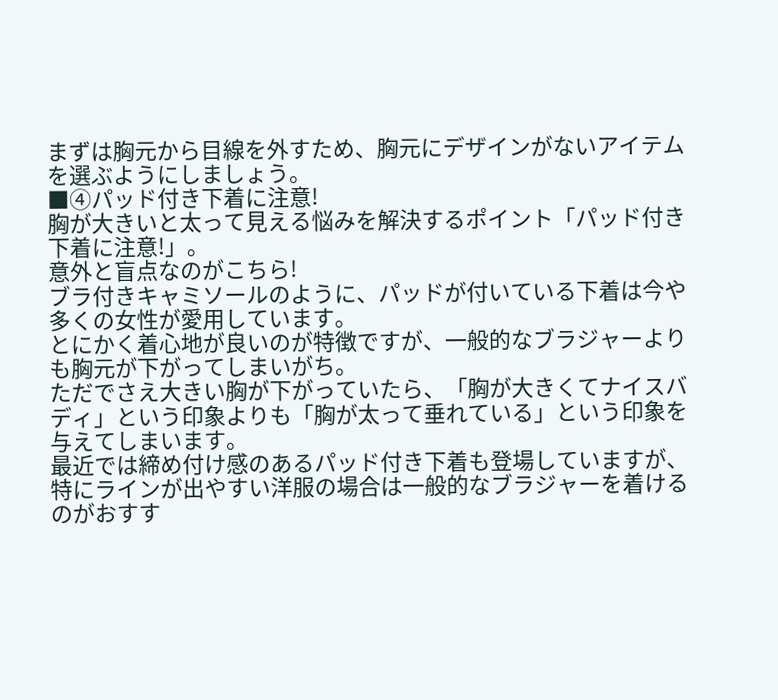まずは胸元から目線を外すため、胸元にデザインがないアイテムを選ぶようにしましょう。
■④パッド付き下着に注意!
胸が大きいと太って見える悩みを解決するポイント「パッド付き下着に注意!」。
意外と盲点なのがこちら!
ブラ付きキャミソールのように、パッドが付いている下着は今や多くの女性が愛用しています。
とにかく着心地が良いのが特徴ですが、一般的なブラジャーよりも胸元が下がってしまいがち。
ただでさえ大きい胸が下がっていたら、「胸が大きくてナイスバディ」という印象よりも「胸が太って垂れている」という印象を与えてしまいます。
最近では締め付け感のあるパッド付き下着も登場していますが、特にラインが出やすい洋服の場合は一般的なブラジャーを着けるのがおすす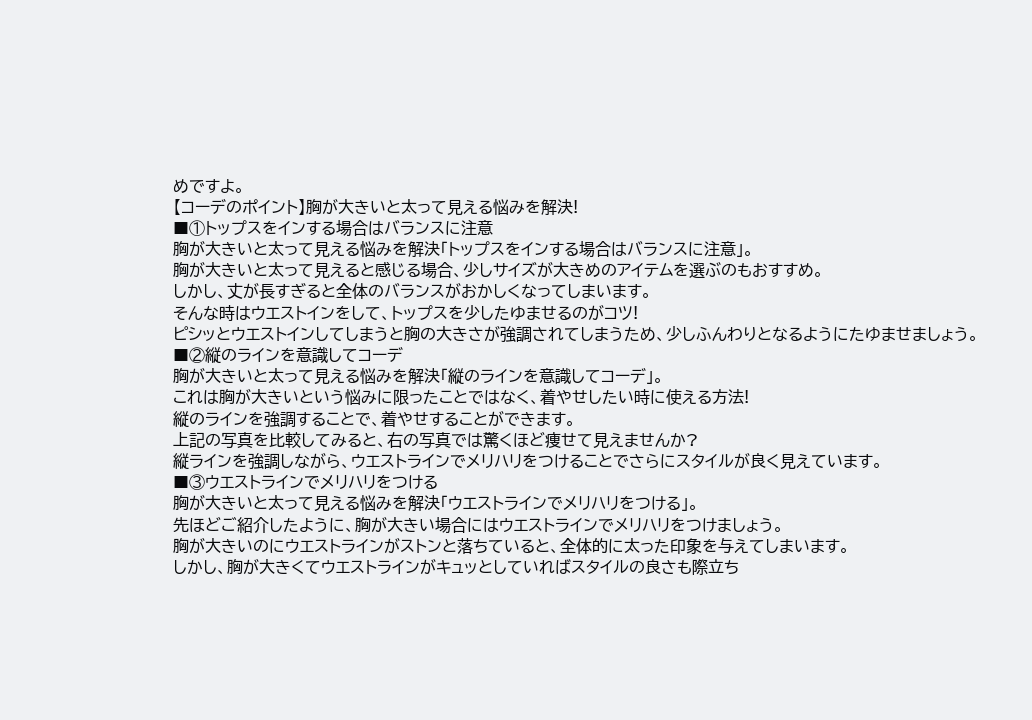めですよ。
【コーデのポイント】胸が大きいと太って見える悩みを解決!
■①トップスをインする場合はバランスに注意
胸が大きいと太って見える悩みを解決「トップスをインする場合はバランスに注意」。
胸が大きいと太って見えると感じる場合、少しサイズが大きめのアイテムを選ぶのもおすすめ。
しかし、丈が長すぎると全体のバランスがおかしくなってしまいます。
そんな時はウエストインをして、トップスを少したゆませるのがコツ!
ピシッとウエストインしてしまうと胸の大きさが強調されてしまうため、少しふんわりとなるようにたゆませましょう。
■②縦のラインを意識してコーデ
胸が大きいと太って見える悩みを解決「縦のラインを意識してコーデ」。
これは胸が大きいという悩みに限ったことではなく、着やせしたい時に使える方法!
縦のラインを強調することで、着やせすることができます。
上記の写真を比較してみると、右の写真では驚くほど痩せて見えませんか?
縦ラインを強調しながら、ウエストラインでメリハリをつけることでさらにスタイルが良く見えています。
■③ウエストラインでメリハリをつける
胸が大きいと太って見える悩みを解決「ウエストラインでメリハリをつける」。
先ほどご紹介したように、胸が大きい場合にはウエストラインでメリハリをつけましょう。
胸が大きいのにウエストラインがストンと落ちていると、全体的に太った印象を与えてしまいます。
しかし、胸が大きくてウエストラインがキュッとしていればスタイルの良さも際立ち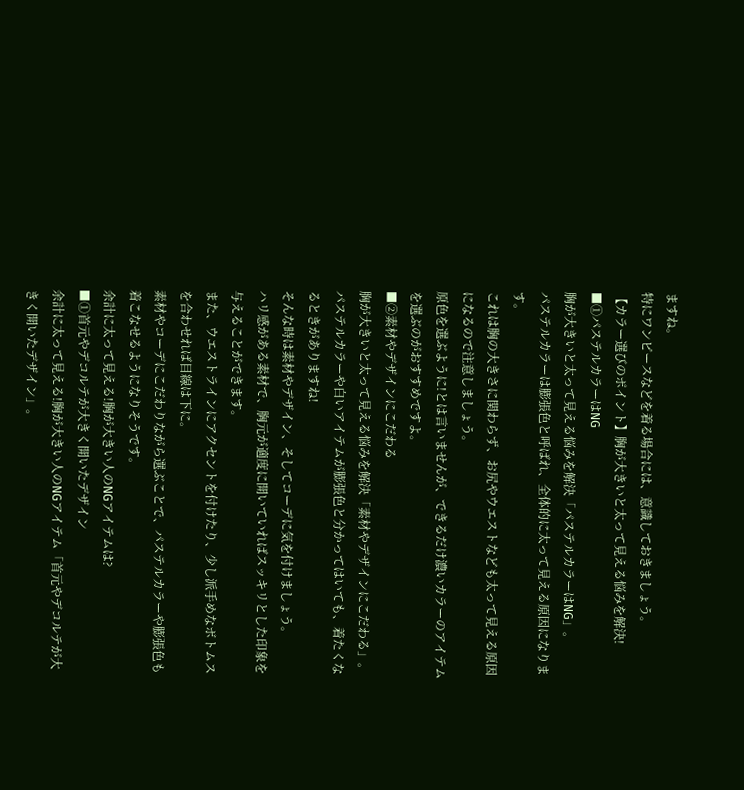ますね。
特にワンピースなどを着る場合には、意識しておきましょう。
【カラー選びのポイント】胸が大きいと太って見える悩みを解決!
■①パステルカラーはNG
胸が大きいと太って見える悩みを解決「パステルカラーはNG」。
パステルカラーは膨張色と呼ばれ、全体的に太って見える原因になります。
これは胸の大きさに関わらず、お尻やウエストなども太って見える原因になるので注意しましょう。
原色を選ぶように!とは言いませんが、できるだけ濃いカラーのアイテムを選ぶのがおすすめですよ。
■②素材やデザインにこだわる
胸が大きいと太って見える悩みを解決「素材やデザインにこだわる」。
パステルカラーや白いアイテムが膨張色と分かってはいても、着たくなるときがありますね!
そんな時は素材やデザイン、そしてコーデに気を付けましょう。
ハリ感がある素材で、胸元が適度に開いていればスッキリとした印象を与えることができます。
また、ウエストラインにアクセントを付けたり、少し派手めなボトムスを合わせれば目線は下に。
素材やコーデにこだわりながら選ぶことで、パステルカラーや膨張色も着こなせるようになりそうです。
余計に太って見える!胸が大きい人のNGアイテムは?
■①首元やデコルテが大きく開いたデザイン
余計に太って見える!胸が大きい人のNGアイテム「首元やデコルテが大きく開いたデザイン」。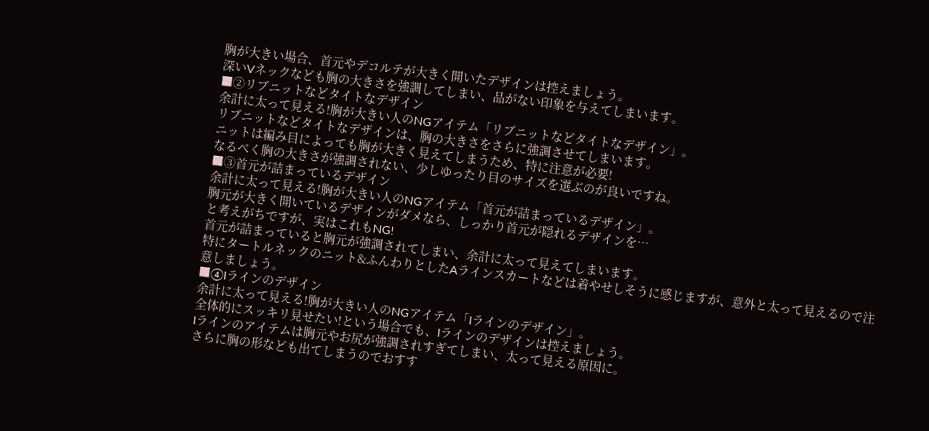胸が大きい場合、首元やデコルテが大きく開いたデザインは控えましょう。
深いVネックなども胸の大きさを強調してしまい、品がない印象を与えてしまいます。
■②リブニットなどタイトなデザイン
余計に太って見える!胸が大きい人のNGアイテム「リブニットなどタイトなデザイン」。
リブニットなどタイトなデザインは、胸の大きさをさらに強調させてしまいます。
ニットは編み目によっても胸が大きく見えてしまうため、特に注意が必要!
なるべく胸の大きさが強調されない、少しゆったり目のサイズを選ぶのが良いですね。
■③首元が詰まっているデザイン
余計に太って見える!胸が大きい人のNGアイテム「首元が詰まっているデザイン」。
胸元が大きく開いているデザインがダメなら、しっかり首元が隠れるデザインを…
と考えがちですが、実はこれもNG!
首元が詰まっていると胸元が強調されてしまい、余計に太って見えてしまいます。
特にタートルネックのニット&ふんわりとしたAラインスカートなどは着やせしそうに感じますが、意外と太って見えるので注意しましょう。
■④Iラインのデザイン
余計に太って見える!胸が大きい人のNGアイテム「Iラインのデザイン」。
全体的にスッキリ見せたい!という場合でも、Iラインのデザインは控えましょう。
Iラインのアイテムは胸元やお尻が強調されすぎてしまい、太って見える原因に。
さらに胸の形なども出てしまうのでおすす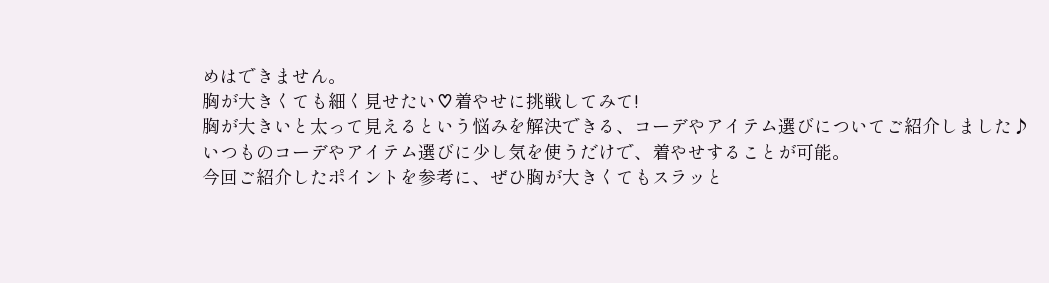めはできません。
胸が大きくても細く見せたい♡着やせに挑戦してみて!
胸が大きいと太って見えるという悩みを解決できる、コーデやアイテム選びについてご紹介しました♪
いつものコーデやアイテム選びに少し気を使うだけで、着やせすることが可能。
今回ご紹介したポイントを参考に、ぜひ胸が大きくてもスラッと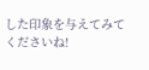した印象を与えてみてくださいね!